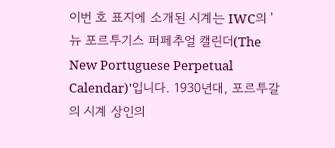이번 호 표지에 소개된 시계는 IWC의 '뉴 포르투기스 퍼페추얼 캘린더(The New Portuguese Perpetual Calendar)'입니다. 1930년대, 포르투갈의 시계 상인의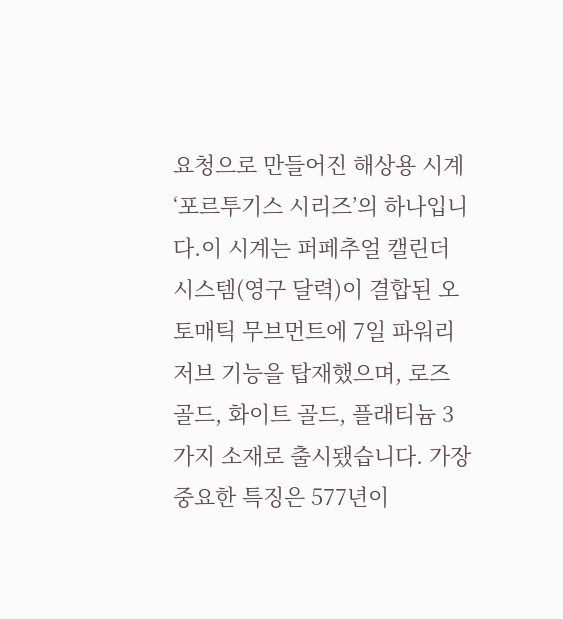요청으로 만들어진 해상용 시계 ‘포르투기스 시리즈’의 하나입니다.이 시계는 퍼페추얼 캘린더 시스템(영구 달력)이 결합된 오토매틱 무브먼트에 7일 파워리저브 기능을 탑재했으며, 로즈 골드, 화이트 골드, 플래티늄 3가지 소재로 출시됐습니다. 가장 중요한 특징은 577년이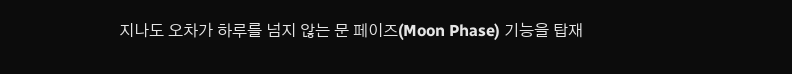지나도 오차가 하루를 넘지 않는 문 페이즈(Moon Phase) 기능을 탑재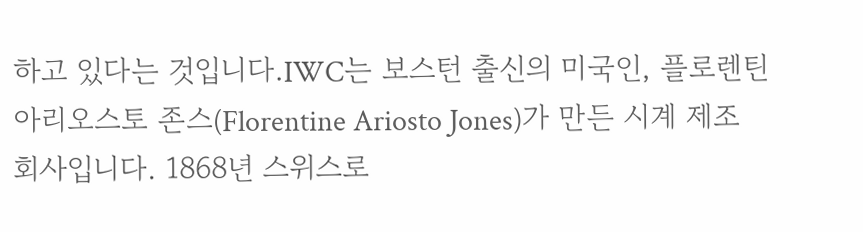하고 있다는 것입니다.IWC는 보스턴 출신의 미국인, 플로렌틴 아리오스토 존스(Florentine Ariosto Jones)가 만든 시계 제조 회사입니다. 1868년 스위스로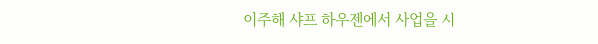이주해 샤프 하우젠에서 사업을 시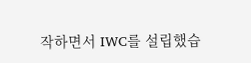작하면서 IWC를 설립했습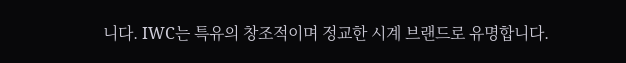니다. IWC는 특유의 창조적이며 정교한 시계 브랜드로 유명합니다.